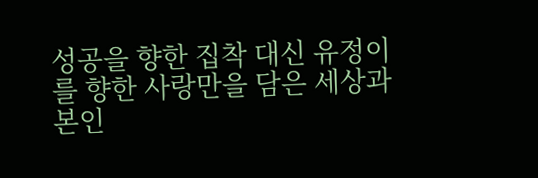성공을 향한 집착 대신 유정이를 향한 사랑만을 담은 세상과 본인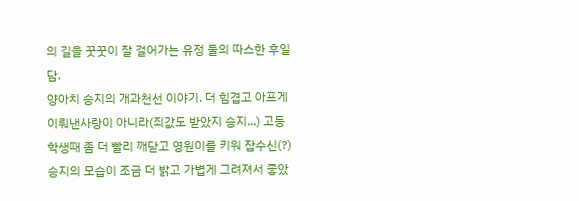의 길을 꿋꿋이 잘 걸어가는 유정 둘의 따스한 후일담.
양아치 승지의 개과천선 이야기. 더 힘겹고 아프게 이뤄낸사랑이 아니라(죄값도 받았지 승지...) 고등학생때 좀 더 빨리 깨닫고 영원이를 키워 잡수신(?) 승지의 모습이 조금 더 밝고 가볍게 그려져서 좋았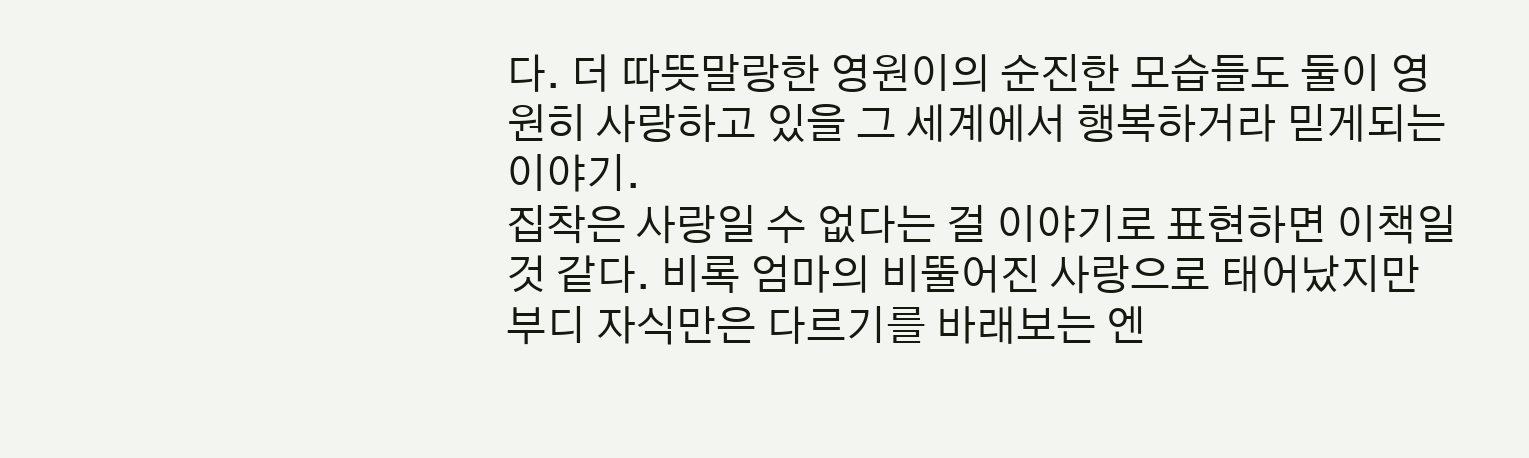다. 더 따뜻말랑한 영원이의 순진한 모습들도 둘이 영원히 사랑하고 있을 그 세계에서 행복하거라 믿게되는 이야기.
집착은 사랑일 수 없다는 걸 이야기로 표현하면 이책일 것 같다. 비록 엄마의 비뚤어진 사랑으로 태어났지만 부디 자식만은 다르기를 바래보는 엔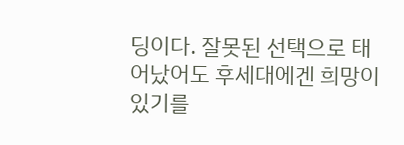딩이다. 잘못된 선택으로 태어났어도 후세대에겐 희망이 있기를